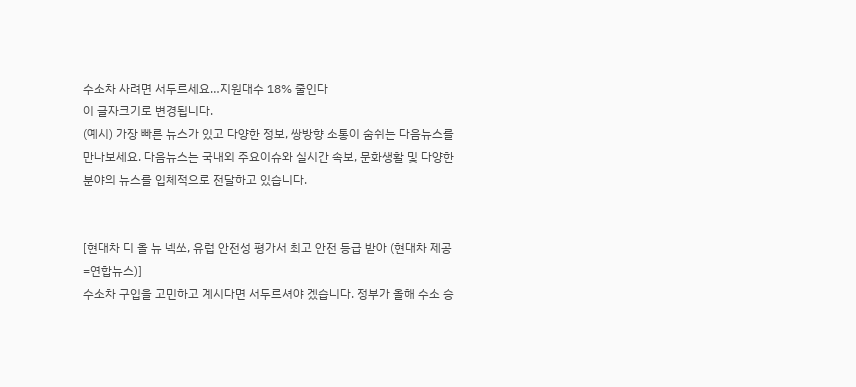수소차 사려면 서두르세요…지원대수 18% 줄인다
이 글자크기로 변경됩니다.
(예시) 가장 빠른 뉴스가 있고 다양한 정보, 쌍방향 소통이 숨쉬는 다음뉴스를 만나보세요. 다음뉴스는 국내외 주요이슈와 실시간 속보, 문화생활 및 다양한 분야의 뉴스를 입체적으로 전달하고 있습니다.


[현대차 디 올 뉴 넥쏘, 유럽 안전성 평가서 최고 안전 등급 받아 (현대차 제공=연합뉴스)]
수소차 구입을 고민하고 계시다면 서두르셔야 겠습니다. 정부가 올해 수소 승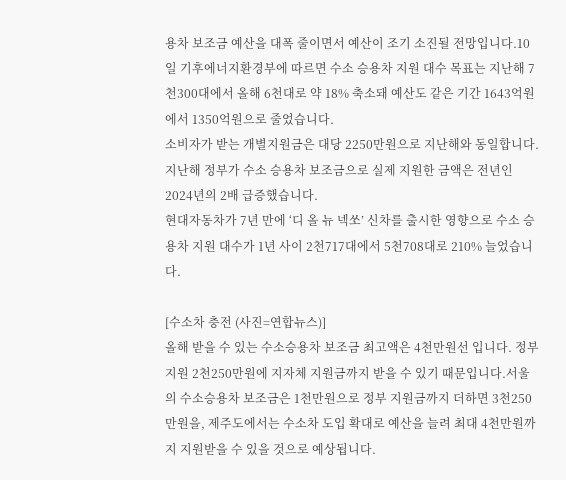용차 보조금 예산을 대폭 줄이면서 예산이 조기 소진될 전망입니다.10일 기후에너지환경부에 따르면 수소 승용차 지원 대수 목표는 지난해 7천300대에서 올해 6천대로 약 18% 축소돼 예산도 같은 기간 1643억원에서 1350억원으로 줄었습니다.
소비자가 받는 개별지원금은 대당 2250만원으로 지난해와 동일합니다.
지난해 정부가 수소 승용차 보조금으로 실제 지원한 금액은 전년인 2024년의 2배 급증했습니다.
현대자동차가 7년 만에 ‘디 올 뉴 넥쏘’ 신차를 출시한 영향으로 수소 승용차 지원 대수가 1년 사이 2천717대에서 5천708대로 210% 늘었습니다.

[수소차 충전 (사진=연합뉴스)]
올해 받을 수 있는 수소승용차 보조금 최고액은 4천만원선 입니다. 정부 지원 2천250만원에 지자체 지원금까지 받을 수 있기 때문입니다.서울의 수소승용차 보조금은 1천만원으로 정부 지원금까지 더하면 3천250만원을, 제주도에서는 수소차 도입 확대로 예산을 늘려 최대 4천만원까지 지원받을 수 있을 것으로 예상됩니다.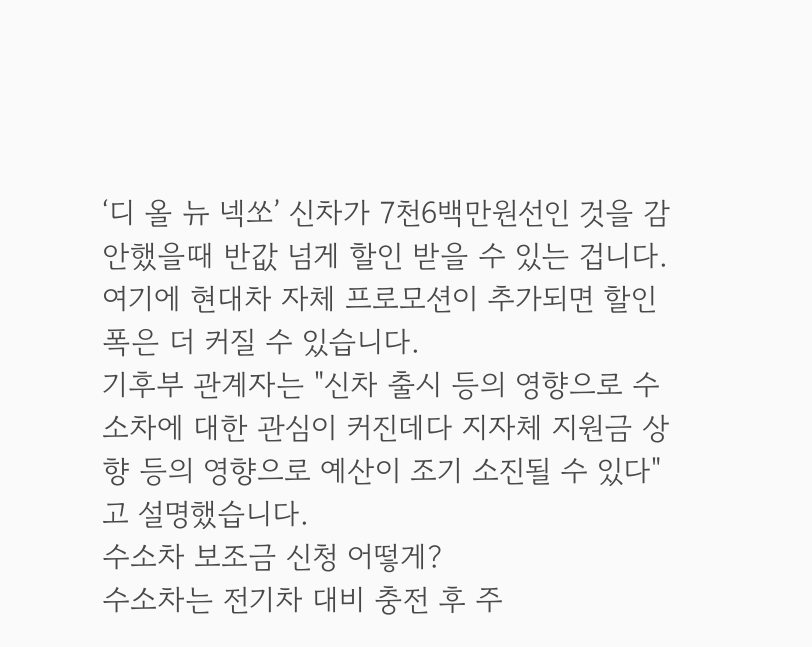‘디 올 뉴 넥쏘’ 신차가 7천6백만원선인 것을 감안했을때 반값 넘게 할인 받을 수 있는 겁니다. 여기에 현대차 자체 프로모션이 추가되면 할인폭은 더 커질 수 있습니다.
기후부 관계자는 "신차 출시 등의 영향으로 수소차에 대한 관심이 커진데다 지자체 지원금 상향 등의 영향으로 예산이 조기 소진될 수 있다"고 설명했습니다.
수소차 보조금 신청 어떻게?
수소차는 전기차 대비 충전 후 주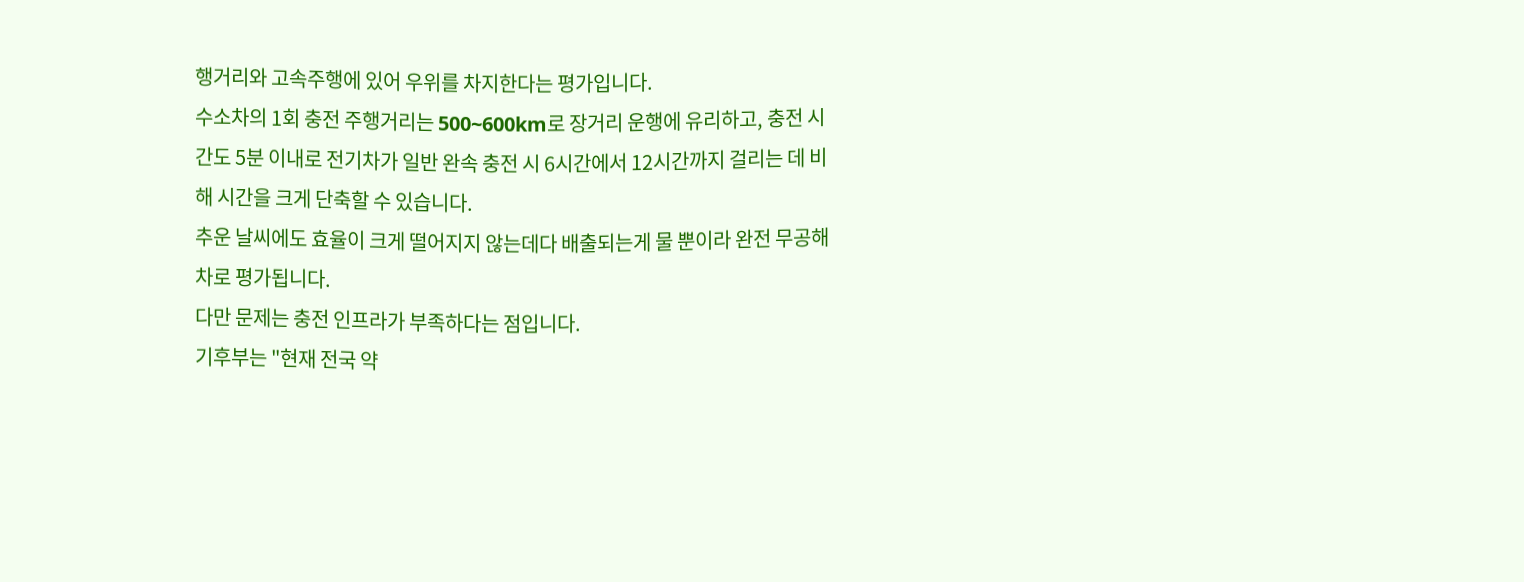행거리와 고속주행에 있어 우위를 차지한다는 평가입니다.
수소차의 1회 충전 주행거리는 500~600km로 장거리 운행에 유리하고, 충전 시간도 5분 이내로 전기차가 일반 완속 충전 시 6시간에서 12시간까지 걸리는 데 비해 시간을 크게 단축할 수 있습니다.
추운 날씨에도 효율이 크게 떨어지지 않는데다 배출되는게 물 뿐이라 완전 무공해차로 평가됩니다.
다만 문제는 충전 인프라가 부족하다는 점입니다.
기후부는 "현재 전국 약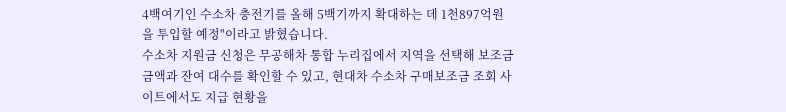4백여기인 수소차 충전기를 올해 5백기까지 확대하는 데 1천897억원을 투입할 예정"이라고 밝혔습니다.
수소차 지원금 신청은 무공해차 통합 누리집에서 지역을 선택해 보조금 금액과 잔여 대수를 확인할 수 있고, 현대차 수소차 구매보조금 조회 사이트에서도 지급 현황을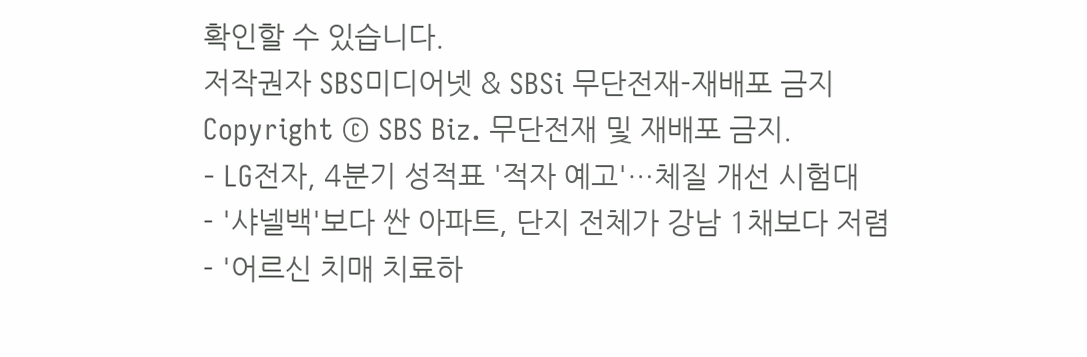확인할 수 있습니다.
저작권자 SBS미디어넷 & SBSi 무단전재-재배포 금지
Copyright © SBS Biz. 무단전재 및 재배포 금지.
- LG전자, 4분기 성적표 '적자 예고'…체질 개선 시험대
- '샤넬백'보다 싼 아파트, 단지 전체가 강남 1채보다 저렴
- '어르신 치매 치료하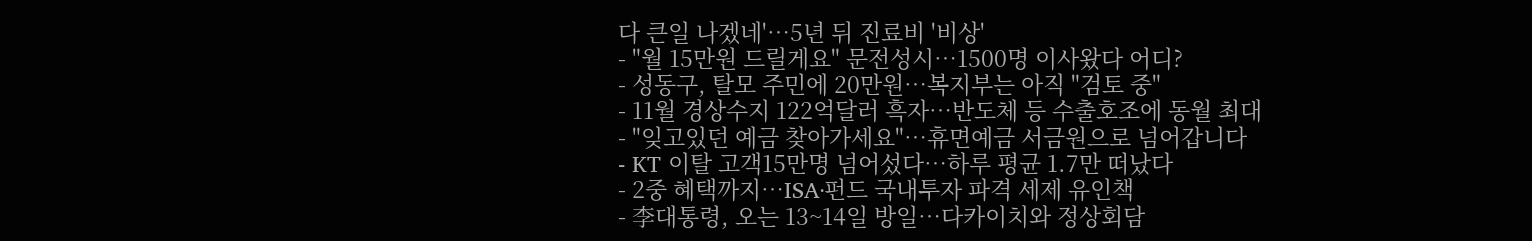다 큰일 나겠네'…5년 뒤 진료비 '비상'
- "월 15만원 드릴게요" 문전성시…1500명 이사왔다 어디?
- 성동구, 탈모 주민에 20만원…복지부는 아직 "검토 중"
- 11월 경상수지 122억달러 흑자…반도체 등 수출호조에 동월 최대
- "잊고있던 예금 찾아가세요"…휴면예금 서금원으로 넘어갑니다
- KT 이탈 고객15만명 넘어섰다…하루 평균 1.7만 떠났다
- 2중 혜택까지…ISA·펀드 국내투자 파격 세제 유인책
- 李대통령, 오는 13~14일 방일…다카이치와 정상회담